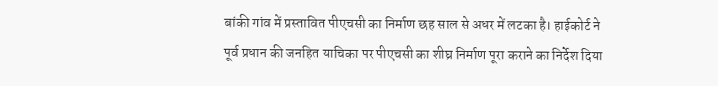बांकी गांव में प्रस्तावित पीएचसी का निर्माण छह साल से अधर में लटका है। हाईकोर्ट ने पूर्व प्रधान की जनहित याचिका पर पीएचसी का शीघ्र निर्माण पूरा कराने का निर्देश दिया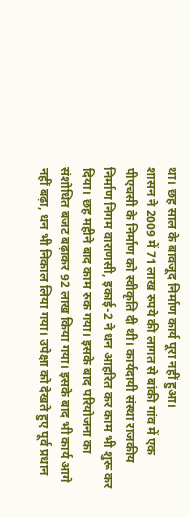था। छह साल के बावजूद निर्माण कार्य पूरा नहीं हुआ।
शासन ने 2009 में 71 लाख रुपये की लागत से बांकी गांव में एक पीएचसी के निर्माण को स्वीकृति दी थी। कार्यदायी संस्था राजकीय निर्माण निगम वाराणसी, इकाई-2 ने धन आहरित कर काम भी शुरू कर दिया। छह महीने बाद काम रुक गया। इसके बाद परियोजना का संशोधित बजट बढ़ाकर 92 लाख किया गया। इसके बाद भी कार्य आगे नहीं बढ़ा, धन भी निकाल लिया गया। उपेक्षा को देखते हुए पूर्व प्रधान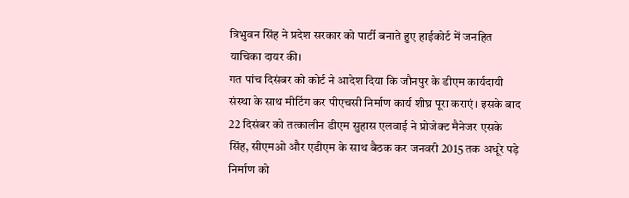त्रिभुवन सिंह ने प्रदेश सरकार को पार्टी बनाते हुए हाईकोर्ट में जनहित याचिका दायर की।
गत पांच दिसंबर को कोर्ट ने आदेश दिया कि जौनपुर के डीएम कार्यदायी संस्था के साथ मीटिंग कर पीएचसी निर्माण कार्य शीघ्र पूरा कराएं। इसके बाद 22 दिसंबर को तत्कालीन डीएम सुहास एलवाई ने प्रोजेक्ट मैनेजर एसके सिंह, सीएमओ और एडीएम के साथ बैठक कर जनवरी 2015 तक अधूरे पड़े निर्माण को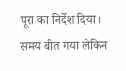पूरा का निर्देश दिया। समय बीत गया लेकिन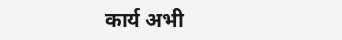कार्य अभी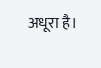अधूरा है।